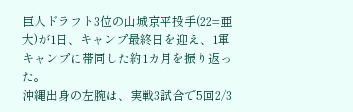巨人ドラフト3位の山城京平投手(22=亜大)が1日、キャンプ最終日を迎え、1軍キャンプに帯同した約1カ月を振り返った。
沖縄出身の左腕は、実戦3試合で5回2/3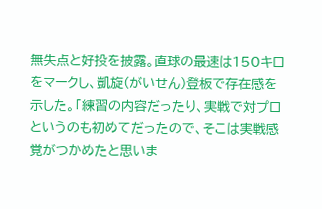無失点と好投を披露。直球の最速は150キロをマークし、凱旋(がいせん)登板で存在感を示した。「練習の内容だったり、実戦で対プロというのも初めてだったので、そこは実戦感覚がつかめたと思いま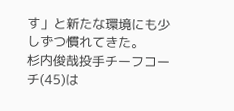す」と新たな環境にも少しずつ慣れてきた。
杉内俊哉投手チーフコーチ(45)は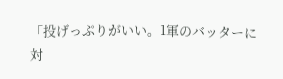「投げっぷりがいい。1軍のバッターに対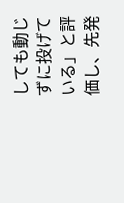しても動じずに投げている」と評価し、先発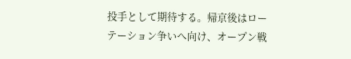投手として期待する。帰京後はローテーション争いへ向け、オープン戦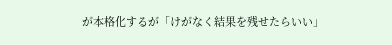が本格化するが「けがなく結果を残せたらいい」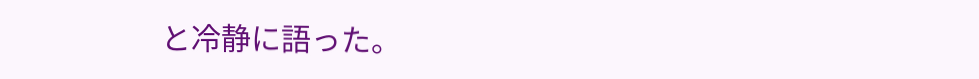と冷静に語った。